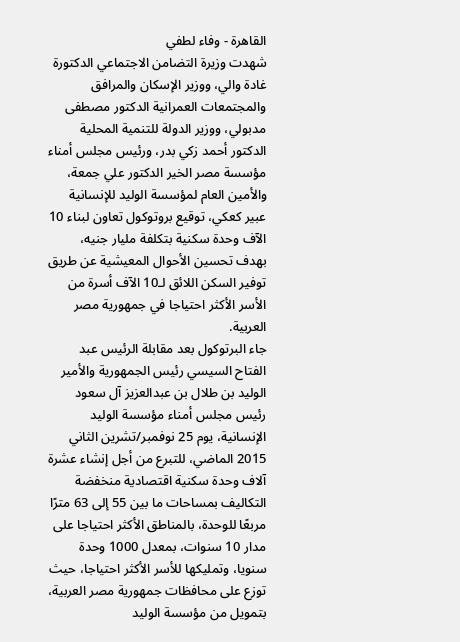القاهرة - وفاء لطفي
شهدت وزيرة التضامن الاجتماعي الدكتورة غادة والي، ووزير الإسكان والمرافق والمجتمعات العمرانية الدكتور مصطفى مدبولي، ووزير الدولة للتنمية المحلية الدكتور أحمد زكي بدر، ورئيس مجلس أمناء مؤسسة مصر الخير الدكتور علي جمعة، والأمين العام لمؤسسة الوليد للإنسانية عبير كعكي، توقيع بروتوكول تعاون لبناء 10 الآف وحدة سكنية بتكلفة مليار جنيه، بهدف تحسين الأحوال المعيشية عن طريق توفير السكن اللائق لـ10 الآف أسرة من الأسر الأكثر احتياجا في جمهورية مصر العربية.
جاء البرتوكول بعد مقابلة الرئيس عبد الفتاح السيسي رئيس الجمهورية والأمير الوليد بن طلال بن عبدالعزيز آل سعود رئيس مجلس أمناء مؤسسة الوليد الإنسانية، يوم 25 نوفمبر/تشرين الثاني 2015 الماضي، للتبرع من أجل إنشاء عشرة آلاف وحدة سكنية اقتصادية منخفضة التكاليف بمساحات ما بين 55 إلى 63 مترًا مربعًا للوحدة، بالمناطق الأكثر احتياجا على مدار 10 سنوات، بمعدل 1000 وحدة سنويا، وتمليكها للأسر الأكثر احتياجا، حيث توزع على محافظات جمهورية مصر العربية، بتمويل من مؤسسة الوليد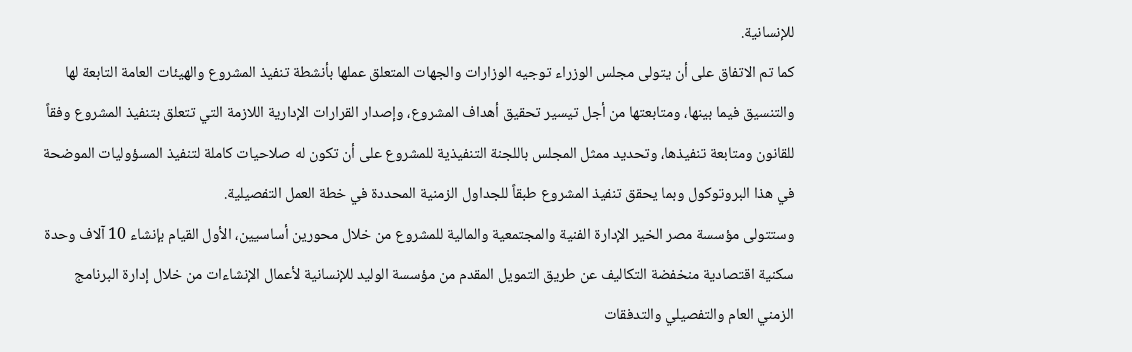للإنسانية.
كما تم الاتفاق على أن يتولى مجلس الوزراء توجيه الوزارات والجهات المتعلق عملها بأنشطة تنفيذ المشروع والهيئات العامة التابعة لها والتنسيق فيما بينها، ومتابعتها من أجل تيسير تحقيق أهداف المشروع، وإصدار القرارات الإدارية اللازمة التي تتعلق بتنفيذ المشروع وفقاً للقانون ومتابعة تنفيذها، وتحديد ممثل المجلس باللجنة التنفيذية للمشروع على أن تكون له صلاحيات كاملة لتنفيذ المسؤوليات الموضحة في هذا البروتوكول وبما يحقق تنفيذ المشروع طبقاً للجداول الزمنية المحددة في خطة العمل التفصيلية.
وستتولى مؤسسة مصر الخير الإدارة الفنية والمجتمعية والمالية للمشروع من خلال محورين أساسيين، الأول القيام بإنشاء 10 آلاف وحدة سكنية اقتصادية منخفضة التكاليف عن طريق التمويل المقدم من مؤسسة الوليد للإنسانية لأعمال الإنشاءات من خلال إدارة البرنامج الزمني العام والتفصيلي والتدفقات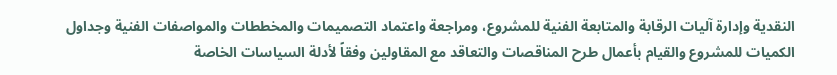النقدية وإدارة آليات الرقابة والمتابعة الفنية للمشروع، ومراجعة واعتماد التصميمات والمخططات والمواصفات الفنية وجداول الكميات للمشروع والقيام بأعمال طرح المناقصات والتعاقد مع المقاولين وفقاً لأدلة السياسات الخاصة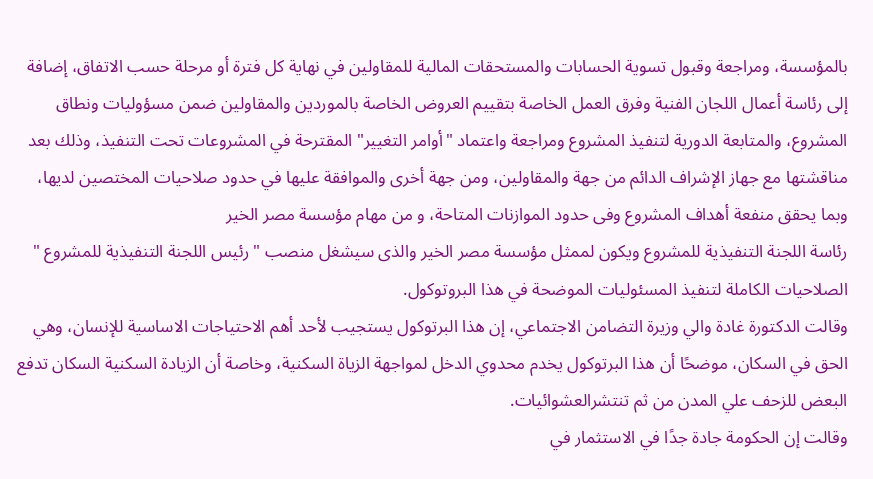بالمؤسسة، ومراجعة وقبول تسوية الحسابات والمستحقات المالية للمقاولين في نهاية كل فترة أو مرحلة حسب الاتفاق، إضافة إلى رئاسة أعمال اللجان الفنية وفرق العمل الخاصة بتقييم العروض الخاصة بالموردين والمقاولين ضمن مسؤوليات ونطاق المشروع، والمتابعة الدورية لتنفيذ المشروع ومراجعة واعتماد "أوامر التغيير" المقترحة في المشروعات تحت التنفيذ، وذلك بعد مناقشتها مع جهاز الإشراف الدائم من جهة والمقاولين، ومن جهة أخرى والموافقة عليها في حدود صلاحيات المختصين لديها، وبما يحقق منفعة أهداف المشروع وفى حدود الموازنات المتاحة، و من مهام مؤسسة مصر الخير
رئاسة اللجنة التنفيذية للمشروع ويكون لممثل مؤسسة مصر الخير والذى سيشغل منصب " رئيس اللجنة التنفيذية للمشروع " الصلاحيات الكاملة لتنفيذ المسئوليات الموضحة في هذا البروتوكول.
وقالت الدكتورة غادة والي وزيرة التضامن الاجتماعي، إن هذا البرتوكول يستجيب لأحد أهم الاحتياجات الاساسية للإنسان، وهي الحق في السكان، موضحًا أن هذا البرتوكول يخدم محدوي الدخل لمواجهة الزياة السكنية، وخاصة أن الزيادة السكنية السكان تدفع البعض للزحف علي المدن من ثم تنتشرالعشوائيات.
وقالت إن الحكومة جادة جدًا في الاستثمار في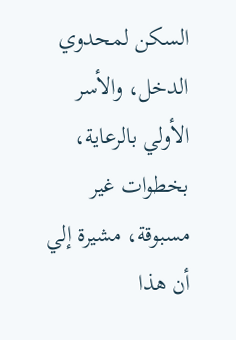السكن لمحدوي الدخل، والأسر الأولي بالرعاية، بخطوات غير مسبوقة، مشيرة إلي أن هذا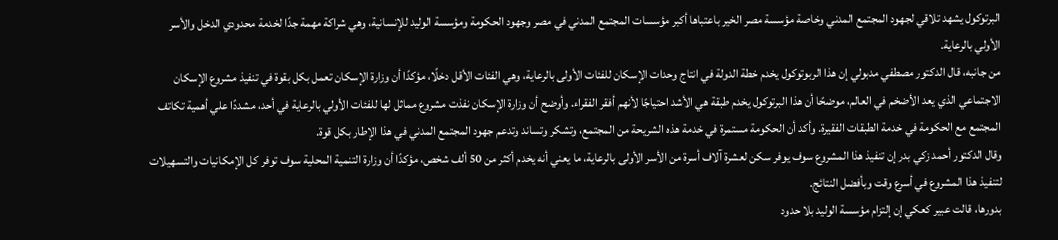البرتوكول يشهد تلاقي لجهود المجتمع المدني وخاصة مؤسسة مصر الخير باعتباها أكبر مؤسسات المجتمع المدني في مصر وجهود الحكومة ومؤسسة الوليد للإنسانية، وهي شراكة مهمة جدًا لخدمة محدودي الدخل والأسر الأولي بالرعاية.
من جانبه، قال الدكتور مصطفي مدبولي إن هذا الربوتوكول يخدم خطة الدولة في انتاج وحدات الإسكان للفئات الأولى بالرعاية، وهي الفئات الأقل دخلًا، مؤكدًا أن وزارة الإسكان تعمل بكل بقوة في تنفيذ مشروع الإسكان الاجتماعي الذي يعد الأضخم في العالم، موضحًا أن هذا البرتوكول يخدم طبقة هي الأشد احتياجًا لأنهم أفقر الفقراء. وأوضح أن وزارة الإسكان نفذت مشروع مماثل لها للفئات الأولي بالرعاية في أحد، مشددًا علي أهمية تكاتف المجتمع مع الحكومة في خدمة الطبقات الفقيرة. وأكد أن الحكومة مستمرة في خدمة هذه الشريحة من المجتمع، وتشكر وتساند وتدعم جهود المجتمع المدني في هذا الإطار بكل قوة.
وقال الدكتور أحمد زكي بدر إن تنفيذ هذا المشروع سوف يوفر سكن لعشرة آلاف أسرة من الأسر الأولى بالرعاية، ما يعني أنه يخدم أكثر من 50 ألف شخص، مؤكدًا أن وزارة التنمية المحلية سوف توفر كل الإمكانيات والتسهيلات لتنفيذ هذا المشروع في أسرع وقت وبأفضل النتائج.
بدورها، قالت عبير كعكي إن إلتزام مؤسسة الوليد بلا حدود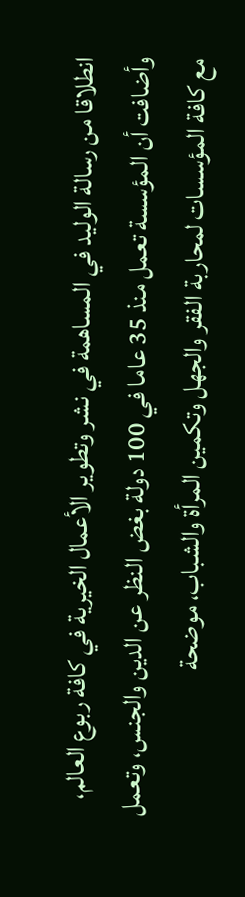انطلاقا من رسالة الوليد في المساهمة في نشر وتطوير الأعمال الخيرية في كافة ربوع العالم، وأضافت أن المؤسسة تعمل منذ 35 عاما في 100 دولة بغض النظر عن الدين والجنس، وتعمل مع كافة المؤسسات لمحاربة الفقر والجهل وتكمين المرأة والشباب، موضحة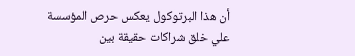أن هذا البرتوكول يعكس حرص المؤسسة علي خلق شراكات حقيقة بين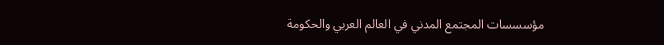مؤسسسات المجتمع المدني في العالم العربي والحكومة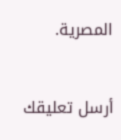المصرية.


أرسل تعليقك